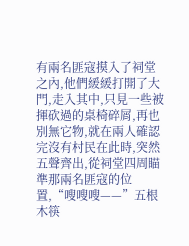有兩名匪寇摸入了祠堂之內,他們緩緩打開了大門,走入其中,只見一些被揮砍過的桌椅碎屑,再也別無它物,就在兩人確認完沒有村民在此時,突然五聲齊出,從祠堂四周瞄準那兩名匪寇的位置,“嗖嗖嗖——”五根木筷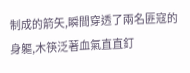制成的箭矢,瞬間穿透了兩名匪寇的身軀,木筷泛著血氣直直釘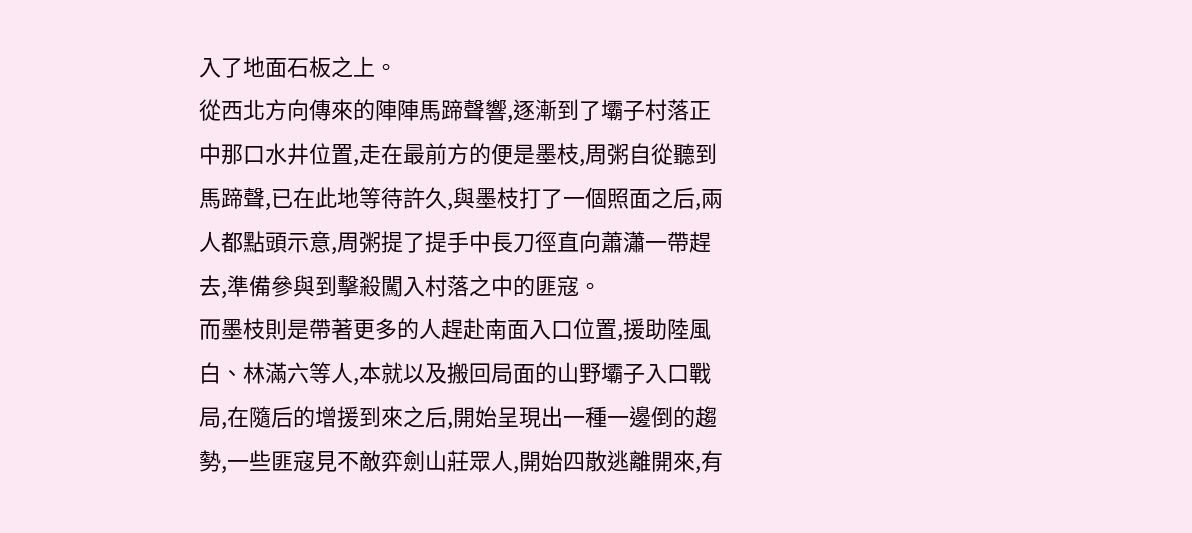入了地面石板之上。
從西北方向傳來的陣陣馬蹄聲響,逐漸到了壩子村落正中那口水井位置,走在最前方的便是墨枝,周粥自從聽到馬蹄聲,已在此地等待許久,與墨枝打了一個照面之后,兩人都點頭示意,周粥提了提手中長刀徑直向蕭瀟一帶趕去,準備參與到擊殺闖入村落之中的匪寇。
而墨枝則是帶著更多的人趕赴南面入口位置,援助陸風白、林滿六等人,本就以及搬回局面的山野壩子入口戰局,在隨后的增援到來之后,開始呈現出一種一邊倒的趨勢,一些匪寇見不敵弈劍山莊眾人,開始四散逃離開來,有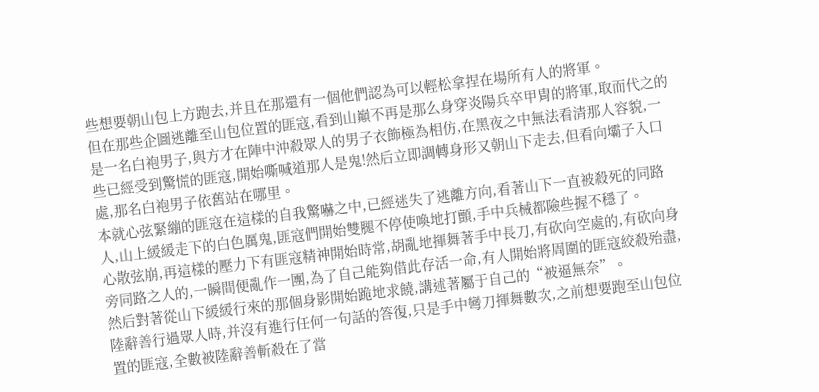些想要朝山包上方跑去,并且在那還有一個他們認為可以輕松拿捏在場所有人的將軍。
但在那些企圖逃離至山包位置的匪寇,看到山巔不再是那么身穿炎陽兵卒甲胄的將軍,取而代之的是一名白袍男子,與方才在陣中沖殺眾人的男子衣飾極為相仿,在黑夜之中無法看清那人容貌,一些已經受到驚慌的匪寇,開始嘶喊道那人是鬼!然后立即調轉身形又朝山下走去,但看向壩子入口處,那名白袍男子依舊站在哪里。
本就心弦緊繃的匪寇在這樣的自我驚嚇之中,已經迷失了逃離方向,看著山下一直被殺死的同路人,山上緩緩走下的白色厲鬼,匪寇們開始雙腿不停使喚地打顫,手中兵械都險些握不穩了。
心散弦崩,再這樣的壓力下有匪寇精神開始時常,胡亂地揮舞著手中長刀,有砍向空處的,有砍向身旁同路之人的,一瞬間便亂作一團,為了自己能夠借此存活一命,有人開始將周圍的匪寇絞殺殆盡,然后對著從山下緩緩行來的那個身影開始跪地求饒,講述著屬于自己的“被逼無奈”。
陸辭善行過眾人時,并沒有進行任何一句話的答復,只是手中彎刀揮舞數次,之前想要跑至山包位置的匪寇,全數被陸辭善斬殺在了當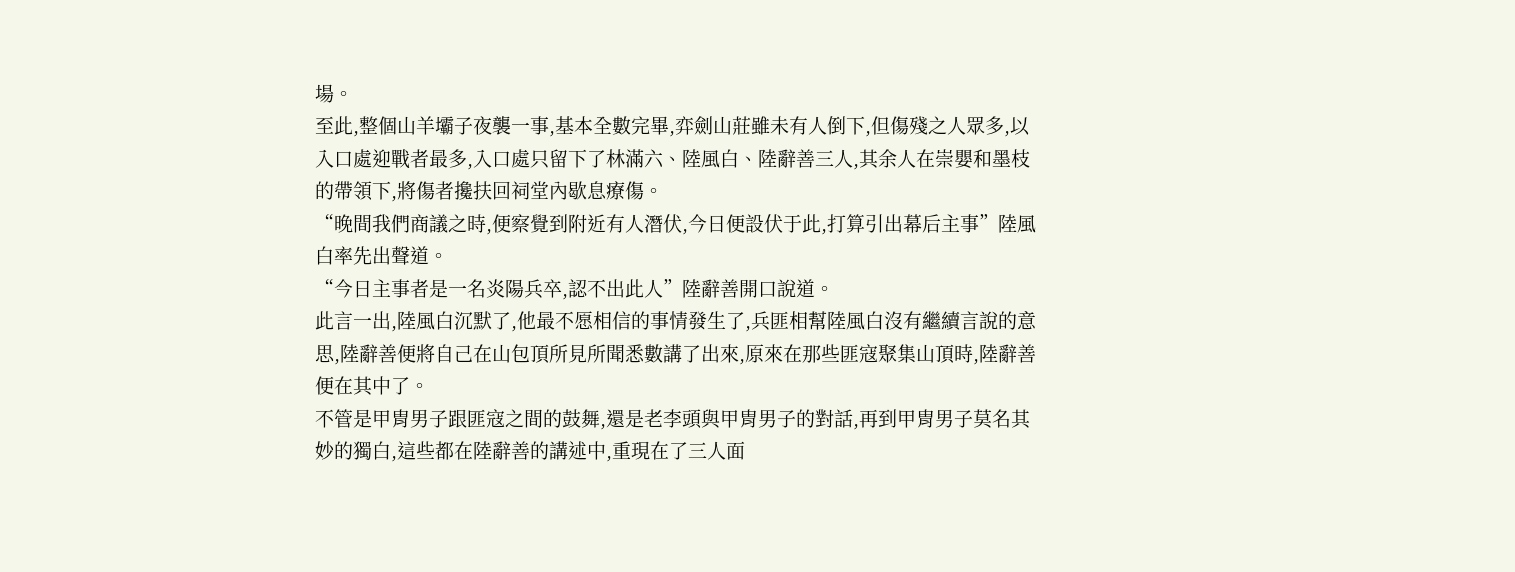場。
至此,整個山羊壩子夜襲一事,基本全數完畢,弈劍山莊雖未有人倒下,但傷殘之人眾多,以入口處迎戰者最多,入口處只留下了林滿六、陸風白、陸辭善三人,其余人在崇嬰和墨枝的帶領下,將傷者攙扶回祠堂內歇息療傷。
“晚間我們商議之時,便察覺到附近有人潛伏,今日便設伏于此,打算引出幕后主事”陸風白率先出聲道。
“今日主事者是一名炎陽兵卒,認不出此人”陸辭善開口說道。
此言一出,陸風白沉默了,他最不愿相信的事情發生了,兵匪相幫陸風白沒有繼續言說的意思,陸辭善便將自己在山包頂所見所聞悉數講了出來,原來在那些匪寇聚集山頂時,陸辭善便在其中了。
不管是甲胄男子跟匪寇之間的鼓舞,還是老李頭與甲胄男子的對話,再到甲胄男子莫名其妙的獨白,這些都在陸辭善的講述中,重現在了三人面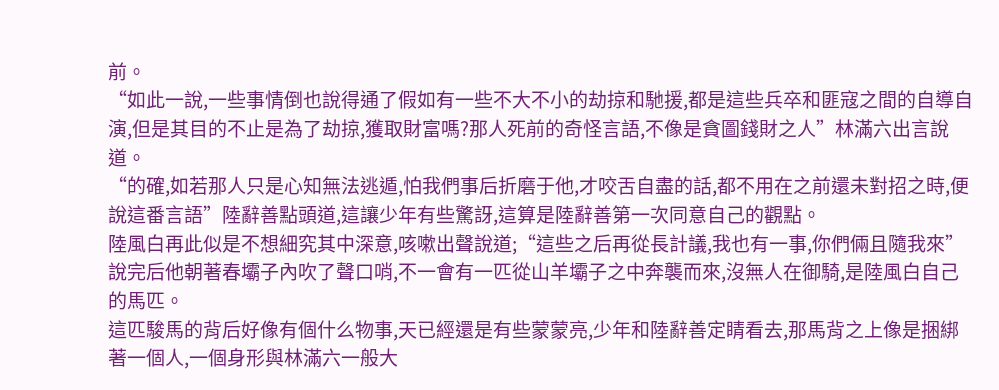前。
“如此一說,一些事情倒也說得通了假如有一些不大不小的劫掠和馳援,都是這些兵卒和匪寇之間的自導自演,但是其目的不止是為了劫掠,獲取財富嗎?那人死前的奇怪言語,不像是貪圖錢財之人”林滿六出言說道。
“的確,如若那人只是心知無法逃遁,怕我們事后折磨于他,才咬舌自盡的話,都不用在之前還未對招之時,便說這番言語”陸辭善點頭道,這讓少年有些驚訝,這算是陸辭善第一次同意自己的觀點。
陸風白再此似是不想細究其中深意,咳嗽出聲說道;“這些之后再從長計議,我也有一事,你們倆且隨我來”說完后他朝著春壩子內吹了聲口哨,不一會有一匹從山羊壩子之中奔襲而來,沒無人在御騎,是陸風白自己的馬匹。
這匹駿馬的背后好像有個什么物事,天已經還是有些蒙蒙亮,少年和陸辭善定睛看去,那馬背之上像是捆綁著一個人,一個身形與林滿六一般大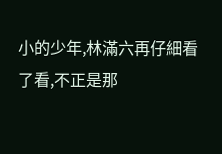小的少年,林滿六再仔細看了看,不正是那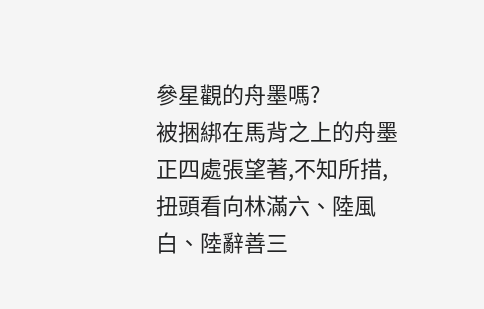參星觀的舟墨嗎?
被捆綁在馬背之上的舟墨正四處張望著,不知所措,扭頭看向林滿六、陸風白、陸辭善三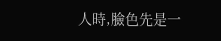人時,臉色先是一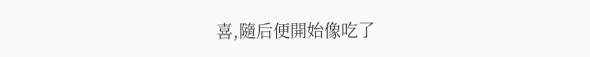喜,隨后便開始像吃了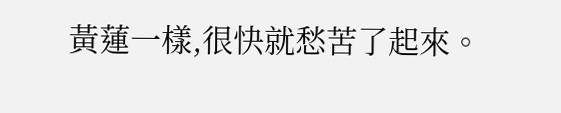黃蓮一樣,很快就愁苦了起來。